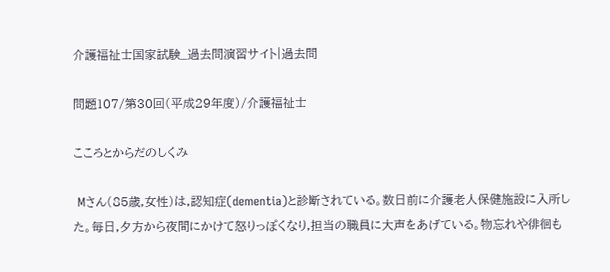介護福祉士国家試験_過去問演習サイト|過去問

問題107/第30回(平成29年度)/介護福祉士

こころとからだのしくみ

 Mさん(85歳,女性)は,認知症(dementia)と診断されている。数日前に介護老人保健施設に入所した。毎日,夕方から夜間にかけて怒りっぽくなり,担当の職員に大声をあげている。物忘れや徘徊も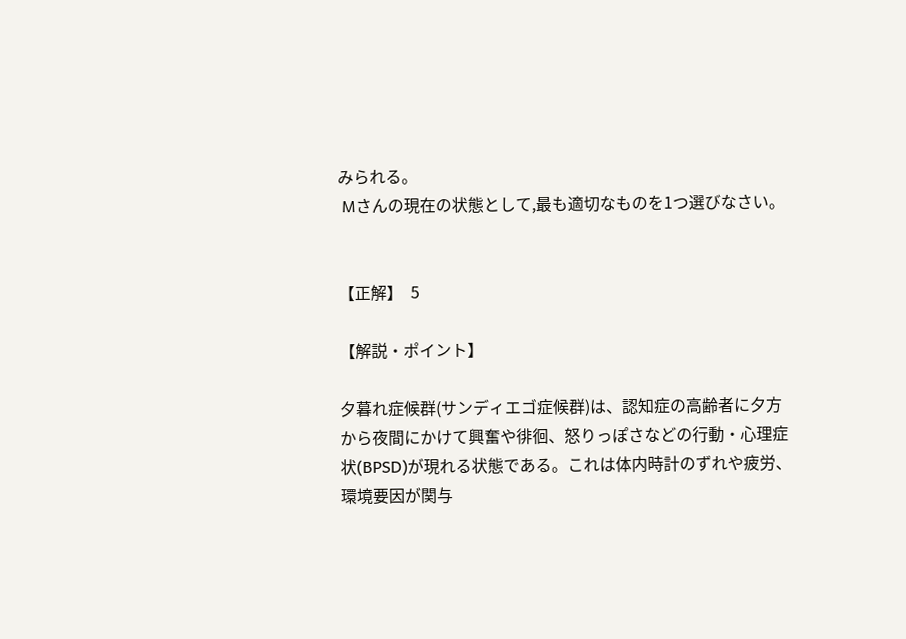みられる。
 Mさんの現在の状態として,最も適切なものを1つ選びなさい。


【正解】  5

【解説・ポイント】

夕暮れ症候群(サンディエゴ症候群)は、認知症の高齢者に夕方から夜間にかけて興奮や徘徊、怒りっぽさなどの行動・心理症状(BPSD)が現れる状態である。これは体内時計のずれや疲労、環境要因が関与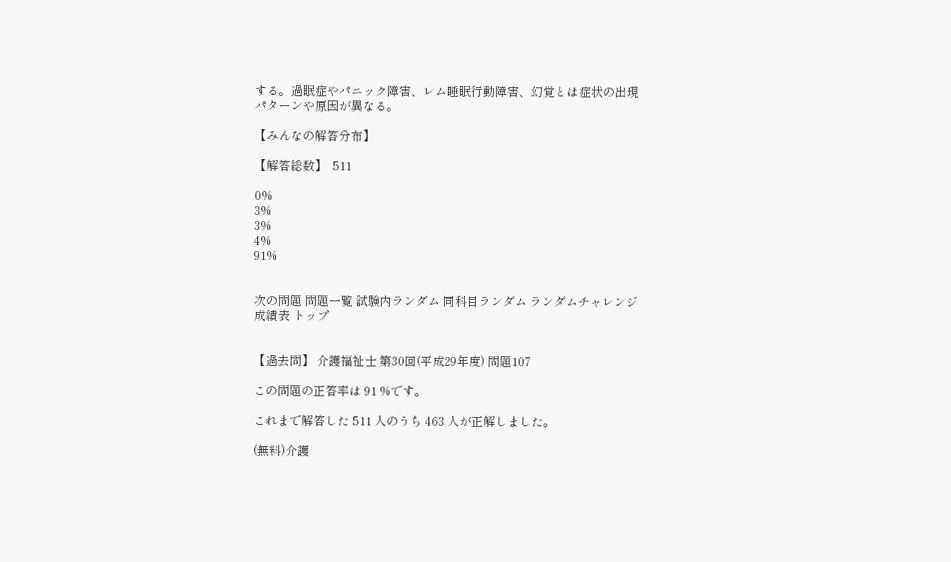する。過眠症やパニック障害、レム睡眠行動障害、幻覚とは症状の出現パターンや原因が異なる。

【みんなの解答分布】

【解答総数】  511

0%
3%
3%
4%
91%


次の問題 問題一覧 試験内ランダム 同科目ランダム ランダムチャレンジ 成績表 トップ


【過去問】 介護福祉士 第30回(平成29年度) 問題107

この問題の正答率は 91 %です。

これまで解答した 511 人のうち 463 人が正解しました。

(無料)介護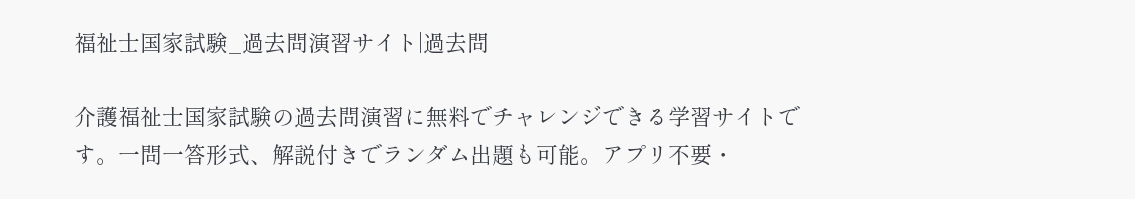福祉士国家試験_過去問演習サイト|過去問

介護福祉士国家試験の過去問演習に無料でチャレンジできる学習サイトです。一問一答形式、解説付きでランダム出題も可能。アプリ不要・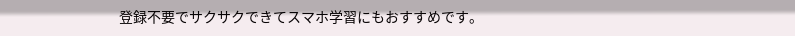登録不要でサクサクできてスマホ学習にもおすすめです。